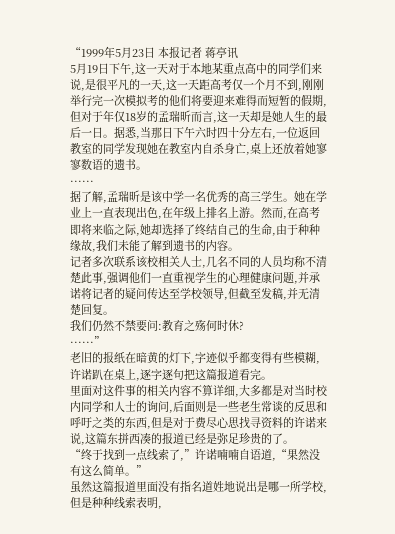“1999年5月23日 本报记者 蒋亭讯
5月19日下午,这一天对于本地某重点高中的同学们来说,是很平凡的一天,这一天距高考仅一个月不到,刚刚举行完一次模拟考的他们将要迎来难得而短暂的假期,但对于年仅18岁的孟瑞昕而言,这一天却是她人生的最后一日。据悉,当那日下午六时四十分左右,一位返回教室的同学发现她在教室内自杀身亡,桌上还放着她寥寥数语的遗书。
······
据了解,孟瑞昕是该中学一名优秀的高三学生。她在学业上一直表现出色,在年级上排名上游。然而,在高考即将来临之际,她却选择了终结自己的生命,由于种种缘故,我们未能了解到遗书的内容。
记者多次联系该校相关人士,几名不同的人员均称不清楚此事,强调他们一直重视学生的心理健康问题,并承诺将记者的疑问传达至学校领导,但截至发稿,并无清楚回复。
我们仍然不禁要问:教育之殇何时休?
······”
老旧的报纸在暗黄的灯下,字迹似乎都变得有些模糊,许诺趴在桌上,逐字逐句把这篇报道看完。
里面对这件事的相关内容不算详细,大多都是对当时校内同学和人士的询问,后面则是一些老生常谈的反思和呼吁之类的东西,但是对于费尽心思找寻资料的许诺来说,这篇东拼西凑的报道已经是弥足珍贵的了。
“终于找到一点线索了,”许诺喃喃自语道,“果然没有这么简单。”
虽然这篇报道里面没有指名道姓地说出是哪一所学校,但是种种线索表明,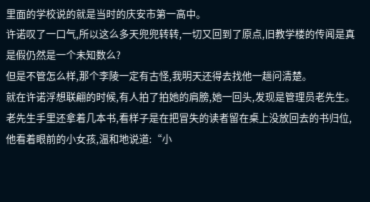里面的学校说的就是当时的庆安市第一高中。
许诺叹了一口气,所以这么多天兜兜转转,一切又回到了原点,旧教学楼的传闻是真是假仍然是一个未知数么?
但是不管怎么样,那个李陵一定有古怪,我明天还得去找他一趟问清楚。
就在许诺浮想联翩的时候,有人拍了拍她的肩膀,她一回头,发现是管理员老先生。
老先生手里还拿着几本书,看样子是在把冒失的读者留在桌上没放回去的书归位,他看着眼前的小女孩,温和地说道:“小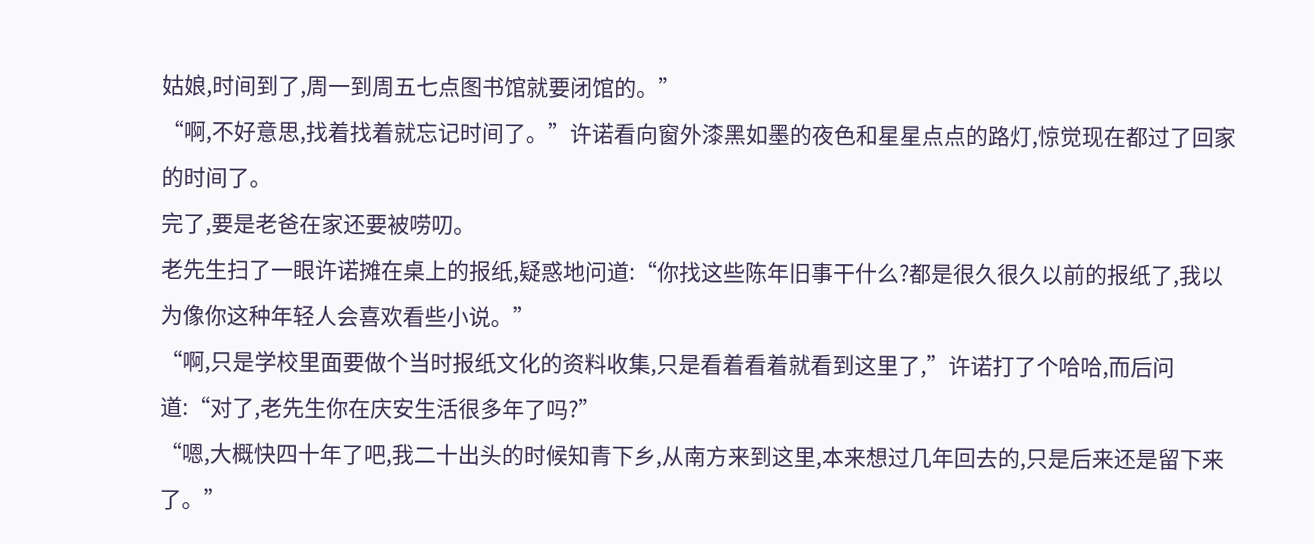姑娘,时间到了,周一到周五七点图书馆就要闭馆的。”
“啊,不好意思,找着找着就忘记时间了。”许诺看向窗外漆黑如墨的夜色和星星点点的路灯,惊觉现在都过了回家的时间了。
完了,要是老爸在家还要被唠叨。
老先生扫了一眼许诺摊在桌上的报纸,疑惑地问道:“你找这些陈年旧事干什么?都是很久很久以前的报纸了,我以为像你这种年轻人会喜欢看些小说。”
“啊,只是学校里面要做个当时报纸文化的资料收集,只是看着看着就看到这里了,”许诺打了个哈哈,而后问道:“对了,老先生你在庆安生活很多年了吗?”
“嗯,大概快四十年了吧,我二十出头的时候知青下乡,从南方来到这里,本来想过几年回去的,只是后来还是留下来了。”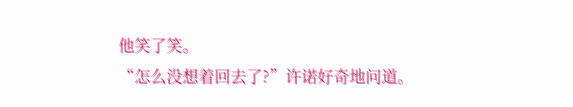他笑了笑。
“怎么没想着回去了?”许诺好奇地问道。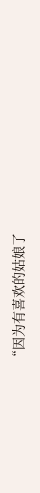“因为有喜欢的姑娘了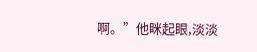啊。”他眯起眼,淡淡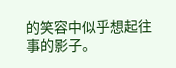的笑容中似乎想起往事的影子。